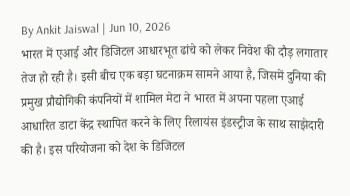By Ankit Jaiswal | Jun 10, 2026
भारत में एआई और डिजिटल आधारभूत ढांचे को लेकर निवेश की दौड़ लगातार तेज हो रही है। इसी बीच एक बड़ा घटनाक्रम सामने आया है, जिसमें दुनिया की प्रमुख प्रौद्योगिकी कंपनियों में शामिल मेटा ने भारत में अपना पहला एआई आधारित डाटा केंद्र स्थापित करने के लिए रिलायंस इंडस्ट्रीज के साथ साझेदारी की है। इस परियोजना को देश के डिजिटल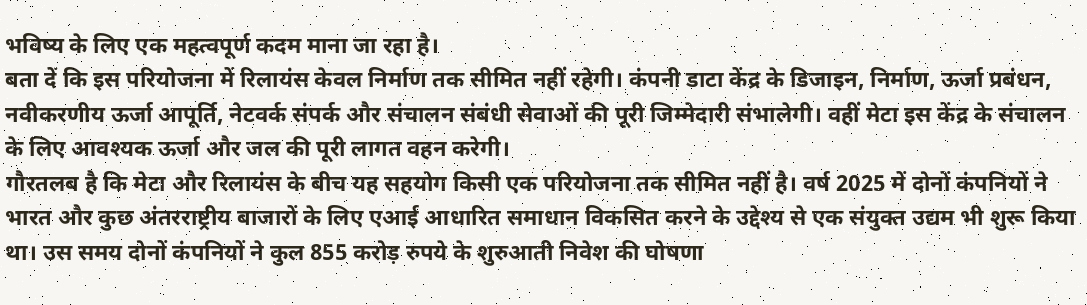भविष्य के लिए एक महत्वपूर्ण कदम माना जा रहा है।
बता दें कि इस परियोजना में रिलायंस केवल निर्माण तक सीमित नहीं रहेगी। कंपनी डाटा केंद्र के डिजाइन, निर्माण, ऊर्जा प्रबंधन, नवीकरणीय ऊर्जा आपूर्ति, नेटवर्क संपर्क और संचालन संबंधी सेवाओं की पूरी जिम्मेदारी संभालेगी। वहीं मेटा इस केंद्र के संचालन के लिए आवश्यक ऊर्जा और जल की पूरी लागत वहन करेगी।
गौरतलब है कि मेटा और रिलायंस के बीच यह सहयोग किसी एक परियोजना तक सीमित नहीं है। वर्ष 2025 में दोनों कंपनियों ने भारत और कुछ अंतरराष्ट्रीय बाजारों के लिए एआई आधारित समाधान विकसित करने के उद्देश्य से एक संयुक्त उद्यम भी शुरू किया था। उस समय दोनों कंपनियों ने कुल 855 करोड़ रुपये के शुरुआती निवेश की घोषणा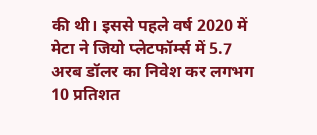की थी। इससे पहले वर्ष 2020 में मेटा ने जियो प्लेटफॉर्म्स में 5.7 अरब डॉलर का निवेश कर लगभग 10 प्रतिशत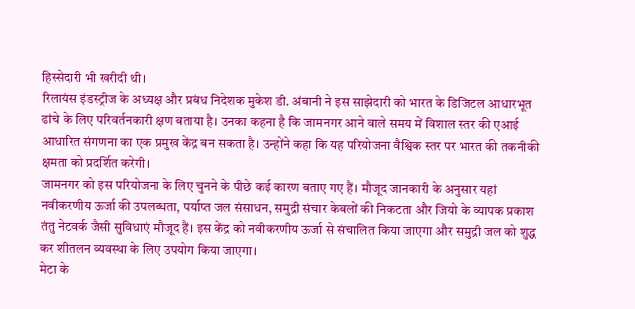हिस्सेदारी भी खरीदी थी।
रिलायंस इंडस्ट्रीज के अध्यक्ष और प्रबंध निदेशक मुकेश डी. अंबानी ने इस साझेदारी को भारत के डिजिटल आधारभूत ढांचे के लिए परिवर्तनकारी क्षण बताया है। उनका कहना है कि जामनगर आने वाले समय में विशाल स्तर की एआई आधारित संगणना का एक प्रमुख केंद्र बन सकता है। उन्होंने कहा कि यह परियोजना वैश्विक स्तर पर भारत की तकनीकी क्षमता को प्रदर्शित करेगी।
जामनगर को इस परियोजना के लिए चुनने के पीछे कई कारण बताए गए हैं। मौजूद जानकारी के अनुसार यहां नवीकरणीय ऊर्जा की उपलब्धता, पर्याप्त जल संसाधन, समुद्री संचार केबलों की निकटता और जियो के व्यापक प्रकाश तंतु नेटवर्क जैसी सुविधाएं मौजूद हैं। इस केंद्र को नवीकरणीय ऊर्जा से संचालित किया जाएगा और समुद्री जल को शुद्ध कर शीतलन व्यवस्था के लिए उपयोग किया जाएगा।
मेटा के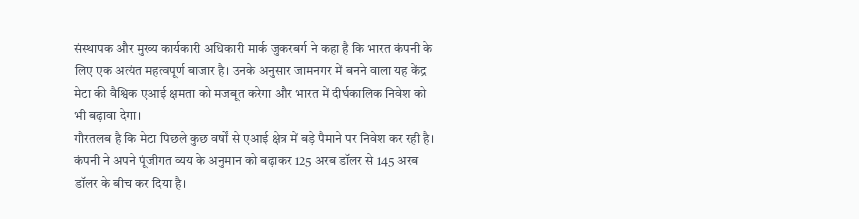संस्थापक और मुख्य कार्यकारी अधिकारी मार्क जुकरबर्ग ने कहा है कि भारत कंपनी के लिए एक अत्यंत महत्वपूर्ण बाजार है। उनके अनुसार जामनगर में बनने वाला यह केंद्र मेटा की वैश्विक एआई क्षमता को मजबूत करेगा और भारत में दीर्घकालिक निवेश को भी बढ़ावा देगा।
गौरतलब है कि मेटा पिछले कुछ वर्षों से एआई क्षेत्र में बड़े पैमाने पर निवेश कर रही है। कंपनी ने अपने पूंजीगत व्यय के अनुमान को बढ़ाकर 125 अरब डॉलर से 145 अरब डॉलर के बीच कर दिया है।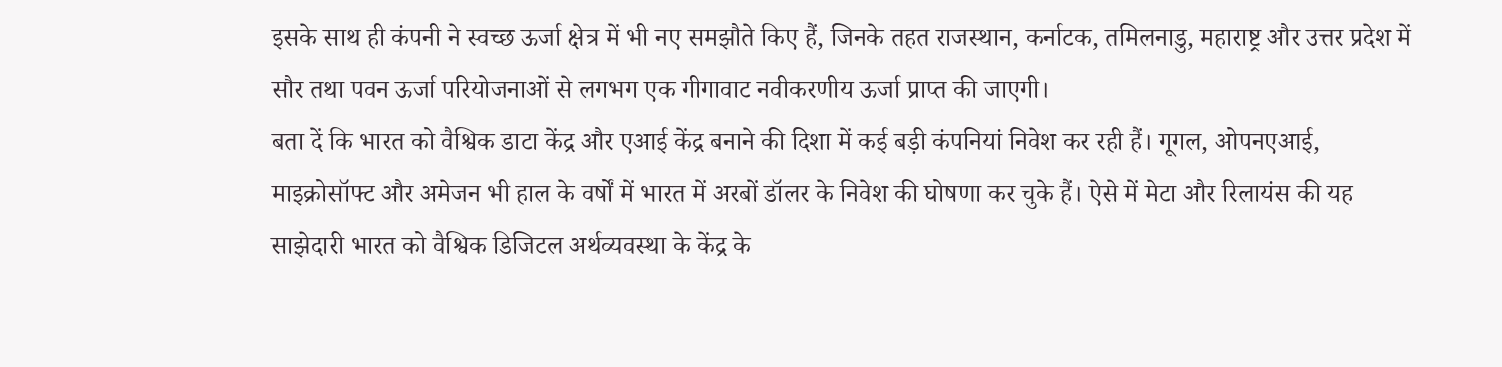इसके साथ ही कंपनी ने स्वच्छ ऊर्जा क्षेत्र में भी नए समझौते किए हैं, जिनके तहत राजस्थान, कर्नाटक, तमिलनाडु, महाराष्ट्र और उत्तर प्रदेश में सौर तथा पवन ऊर्जा परियोजनाओं से लगभग एक गीगावाट नवीकरणीय ऊर्जा प्राप्त की जाएगी।
बता दें कि भारत को वैश्विक डाटा केंद्र और एआई केंद्र बनाने की दिशा में कई बड़ी कंपनियां निवेश कर रही हैं। गूगल, ओपनएआई, माइक्रोसॉफ्ट और अमेजन भी हाल के वर्षों में भारत में अरबों डॉलर के निवेश की घोषणा कर चुके हैं। ऐसे में मेटा और रिलायंस की यह साझेदारी भारत को वैश्विक डिजिटल अर्थव्यवस्था के केंद्र के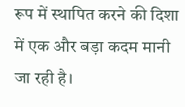रूप में स्थापित करने की दिशा में एक और बड़ा कदम मानी जा रही है।